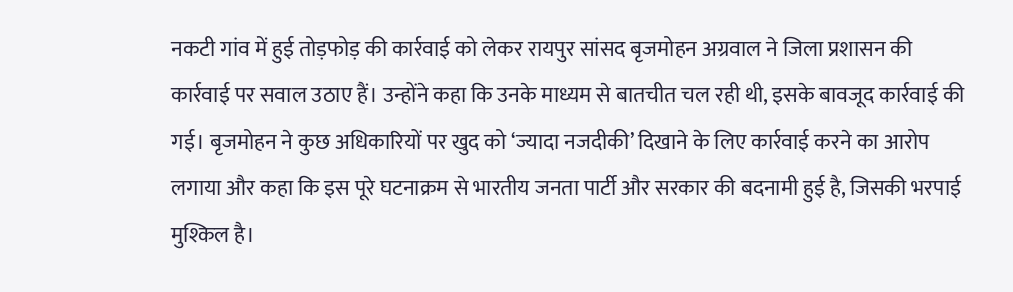नकटी गांव में हुई तोड़फोड़ की कार्रवाई को लेकर रायपुर सांसद बृजमोहन अग्रवाल ने जिला प्रशासन की कार्रवाई पर सवाल उठाए हैं। उन्होंने कहा कि उनके माध्यम से बातचीत चल रही थी, इसके बावजूद कार्रवाई की गई। बृजमोहन ने कुछ अधिकारियों पर खुद को ‘ज्यादा नजदीकी’ दिखाने के लिए कार्रवाई करने का आरोप लगाया और कहा कि इस पूरे घटनाक्रम से भारतीय जनता पार्टी और सरकार की बदनामी हुई है, जिसकी भरपाई मुश्किल है।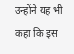उन्होंने यह भी कहा कि इस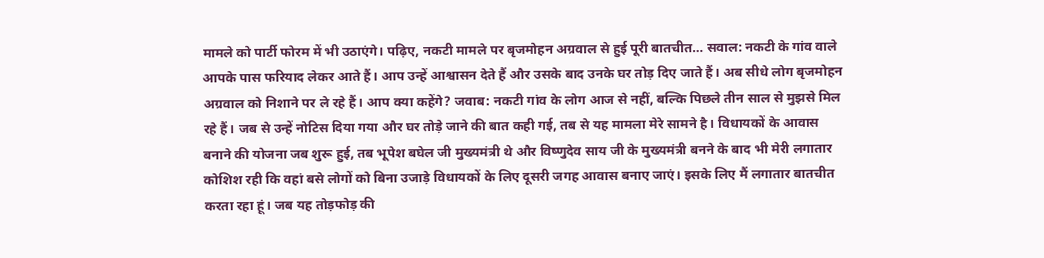मामले को पार्टी फोरम में भी उठाएंगे। पढ़िए, नकटी मामले पर बृजमोहन अग्रवाल से हुई पूरी बातचीत… सवाल: नकटी के गांव वाले आपके पास फरियाद लेकर आते हैं। आप उन्हें आश्वासन देते हैं और उसके बाद उनके घर तोड़ दिए जाते हैं। अब सीधे लोग बृजमोहन अग्रवाल को निशाने पर ले रहे हैं। आप क्या कहेंगे? जवाब: नकटी गांव के लोग आज से नहीं, बल्कि पिछले तीन साल से मुझसे मिल रहे हैं। जब से उन्हें नोटिस दिया गया और घर तोड़े जाने की बात कही गई, तब से यह मामला मेरे सामने है। विधायकों के आवास बनाने की योजना जब शुरू हुई, तब भूपेश बघेल जी मुख्यमंत्री थे और विष्णुदेव साय जी के मुख्यमंत्री बनने के बाद भी मेरी लगातार कोशिश रही कि वहां बसे लोगों को बिना उजाड़े विधायकों के लिए दूसरी जगह आवास बनाए जाएं। इसके लिए मैं लगातार बातचीत करता रहा हूं। जब यह तोड़फोड़ की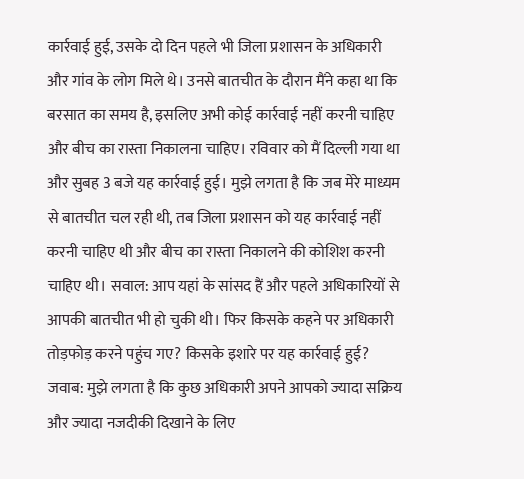कार्रवाई हुई, उसके दो दिन पहले भी जिला प्रशासन के अधिकारी और गांव के लोग मिले थे। उनसे बातचीत के दौरान मैंने कहा था कि बरसात का समय है, इसलिए अभी कोई कार्रवाई नहीं करनी चाहिए और बीच का रास्ता निकालना चाहिए। रविवार को मैं दिल्ली गया था और सुबह 3 बजे यह कार्रवाई हुई। मुझे लगता है कि जब मेरे माध्यम से बातचीत चल रही थी, तब जिला प्रशासन को यह कार्रवाई नहीं करनी चाहिए थी और बीच का रास्ता निकालने की कोशिश करनी चाहिए थी। सवाल: आप यहां के सांसद हैं और पहले अधिकारियों से आपकी बातचीत भी हो चुकी थी। फिर किसके कहने पर अधिकारी तोड़फोड़ करने पहुंच गए? किसके इशारे पर यह कार्रवाई हुई? जवाब: मुझे लगता है कि कुछ अधिकारी अपने आपको ज्यादा सक्रिय और ज्यादा नजदीकी दिखाने के लिए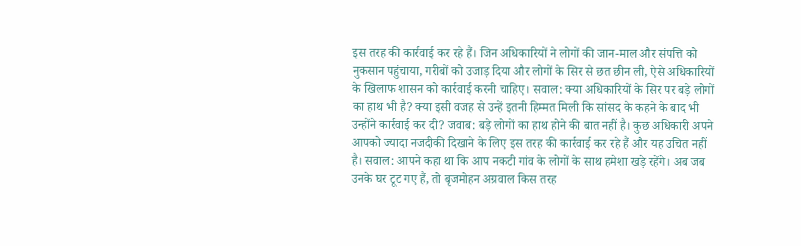इस तरह की कार्रवाई कर रहे हैं। जिन अधिकारियों ने लोगों की जान-माल और संपत्ति को नुकसान पहुंचाया, गरीबों को उजाड़ दिया और लोगों के सिर से छत छीन ली, ऐसे अधिकारियों के खिलाफ शासन को कार्रवाई करनी चाहिए। सवाल: क्या अधिकारियों के सिर पर बड़े लोगों का हाथ भी है? क्या इसी वजह से उन्हें इतनी हिम्मत मिली कि सांसद के कहने के बाद भी उन्होंने कार्रवाई कर दी? जवाब: बड़े लोगों का हाथ होने की बात नहीं है। कुछ अधिकारी अपने आपको ज्यादा नजदीकी दिखाने के लिए इस तरह की कार्रवाई कर रहे हैं और यह उचित नहीं है। सवाल: आपने कहा था कि आप नकटी गांव के लोगों के साथ हमेशा खड़े रहेंगे। अब जब उनके घर टूट गए हैं, तो बृजमोहन अग्रवाल किस तरह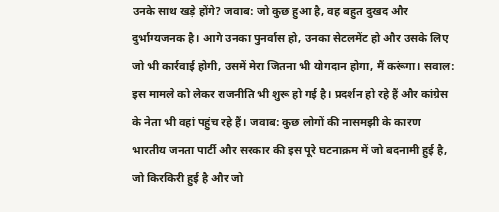उनके साथ खड़े होंगे? जवाब: जो कुछ हुआ है, वह बहुत दुखद और दुर्भाग्यजनक है। आगे उनका पुनर्वास हो, उनका सेटलमेंट हो और उसके लिए जो भी कार्रवाई होगी, उसमें मेरा जितना भी योगदान होगा, मैं करूंगा। सवाल: इस मामले को लेकर राजनीति भी शुरू हो गई है। प्रदर्शन हो रहे हैं और कांग्रेस के नेता भी वहां पहुंच रहे हैं। जवाब: कुछ लोगों की नासमझी के कारण भारतीय जनता पार्टी और सरकार की इस पूरे घटनाक्रम में जो बदनामी हुई है, जो किरकिरी हुई है और जो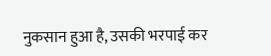नुकसान हुआ है, उसकी भरपाई कर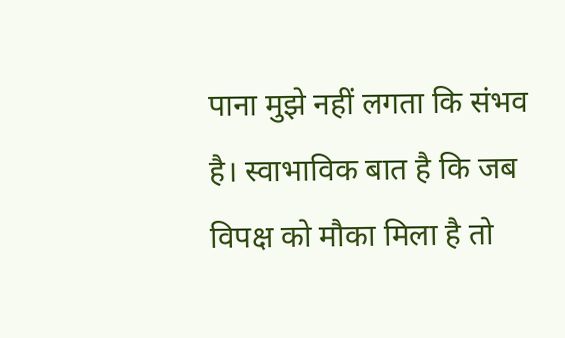पाना मुझे नहीं लगता कि संभव है। स्वाभाविक बात है कि जब विपक्ष को मौका मिला है तो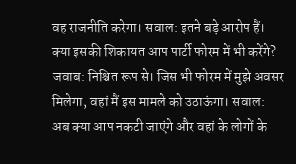वह राजनीति करेगा। सवाल: इतने बड़े आरोप हैं। क्या इसकी शिकायत आप पार्टी फोरम में भी करेंगे? जवाब: निश्चित रूप से। जिस भी फोरम में मुझे अवसर मिलेगा, वहां मैं इस मामले को उठाऊंगा। सवाल: अब क्या आप नकटी जाएंगे और वहां के लोगों के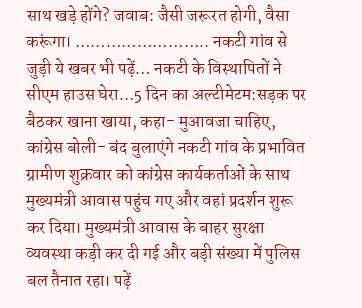साथ खड़े होंगे? जवाब: जैसी जरूरत होगी, वैसा करूंगा। …………………….. नकटी गांव से जुड़ी ये खबर भी पढ़ें… नकटी के विस्थापितों ने सीएम हाउस घेरा…5 दिन का अल्टीमेटम:सड़क पर बैठकर खाना खाया, कहा- मुआवजा चाहिए, कांग्रेस बोली- बंद बुलाएंगे नकटी गांव के प्रभावित ग्रामीण शुक्रवार को कांग्रेस कार्यकर्ताओं के साथ मुख्यमंत्री आवास पहुंच गए और वहां प्रदर्शन शुरू कर दिया। मुख्यमंत्री आवास के बाहर सुरक्षा व्यवस्था कड़ी कर दी गई और बड़ी संख्या में पुलिस बल तैनात रहा। पढ़ें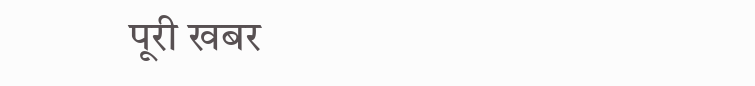पूरी खबर